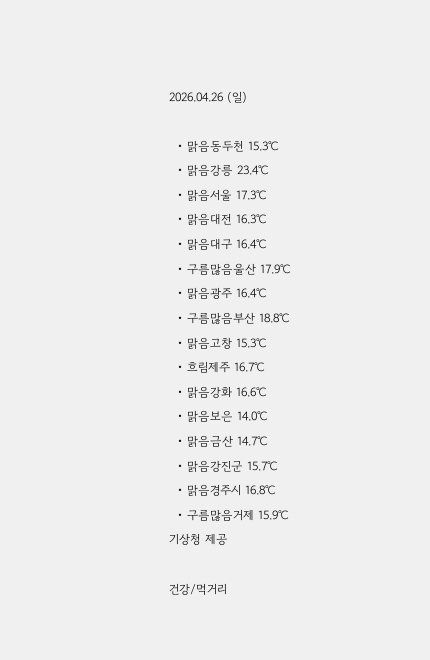2026.04.26 (일)

  • 맑음동두천 15.3℃
  • 맑음강릉 23.4℃
  • 맑음서울 17.3℃
  • 맑음대전 16.3℃
  • 맑음대구 16.4℃
  • 구름많음울산 17.9℃
  • 맑음광주 16.4℃
  • 구름많음부산 18.8℃
  • 맑음고창 15.3℃
  • 흐림제주 16.7℃
  • 맑음강화 16.6℃
  • 맑음보은 14.0℃
  • 맑음금산 14.7℃
  • 맑음강진군 15.7℃
  • 맑음경주시 16.8℃
  • 구름많음거제 15.9℃
기상청 제공

건강/먹거리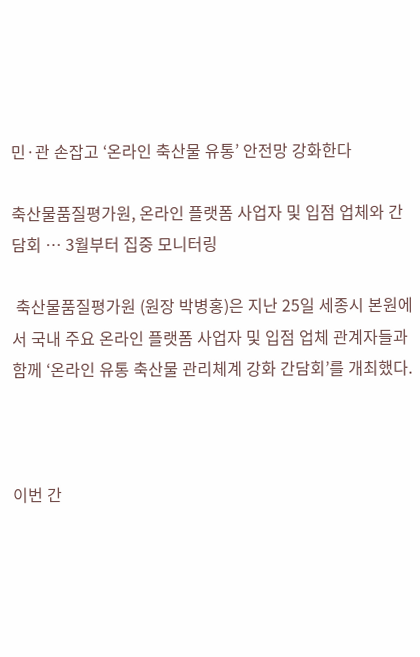민·관 손잡고 ‘온라인 축산물 유통’ 안전망 강화한다

축산물품질평가원, 온라인 플랫폼 사업자 및 입점 업체와 간담회 … 3월부터 집중 모니터링

 축산물품질평가원 (원장 박병홍)은 지난 25일 세종시 본원에서 국내 주요 온라인 플랫폼 사업자 및 입점 업체 관계자들과 함께 ‘온라인 유통 축산물 관리체계 강화 간담회’를 개최했다.



이번 간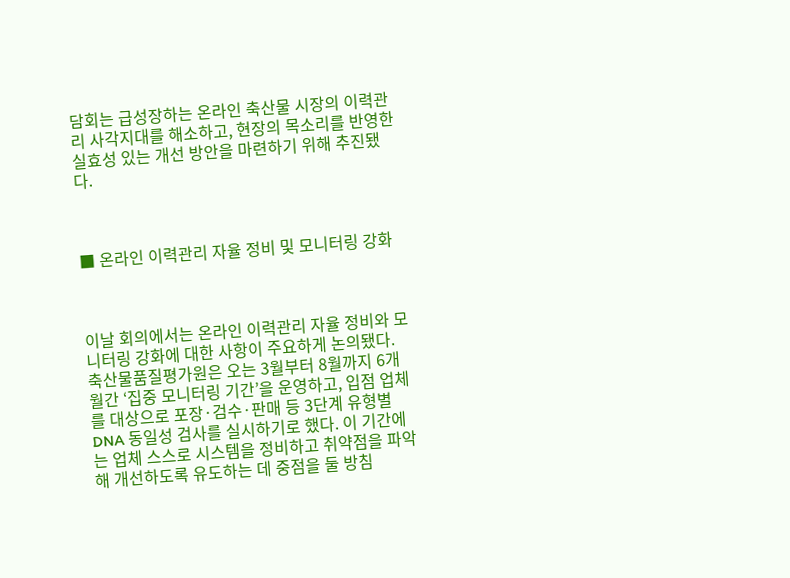담회는 급성장하는 온라인 축산물 시장의 이력관리 사각지대를 해소하고, 현장의 목소리를 반영한 실효성 있는 개선 방안을 마련하기 위해 추진됐다.



■ 온라인 이력관리 자율 정비 및 모니터링 강화



이날 회의에서는 온라인 이력관리 자율 정비와 모니터링 강화에 대한 사항이 주요하게 논의됐다. 축산물품질평가원은 오는 3월부터 8월까지 6개월간 ‘집중 모니터링 기간’을 운영하고, 입점 업체를 대상으로 포장·검수·판매 등 3단계 유형별 DNA 동일성 검사를 실시하기로 했다. 이 기간에는 업체 스스로 시스템을 정비하고 취약점을 파악해 개선하도록 유도하는 데 중점을 둘 방침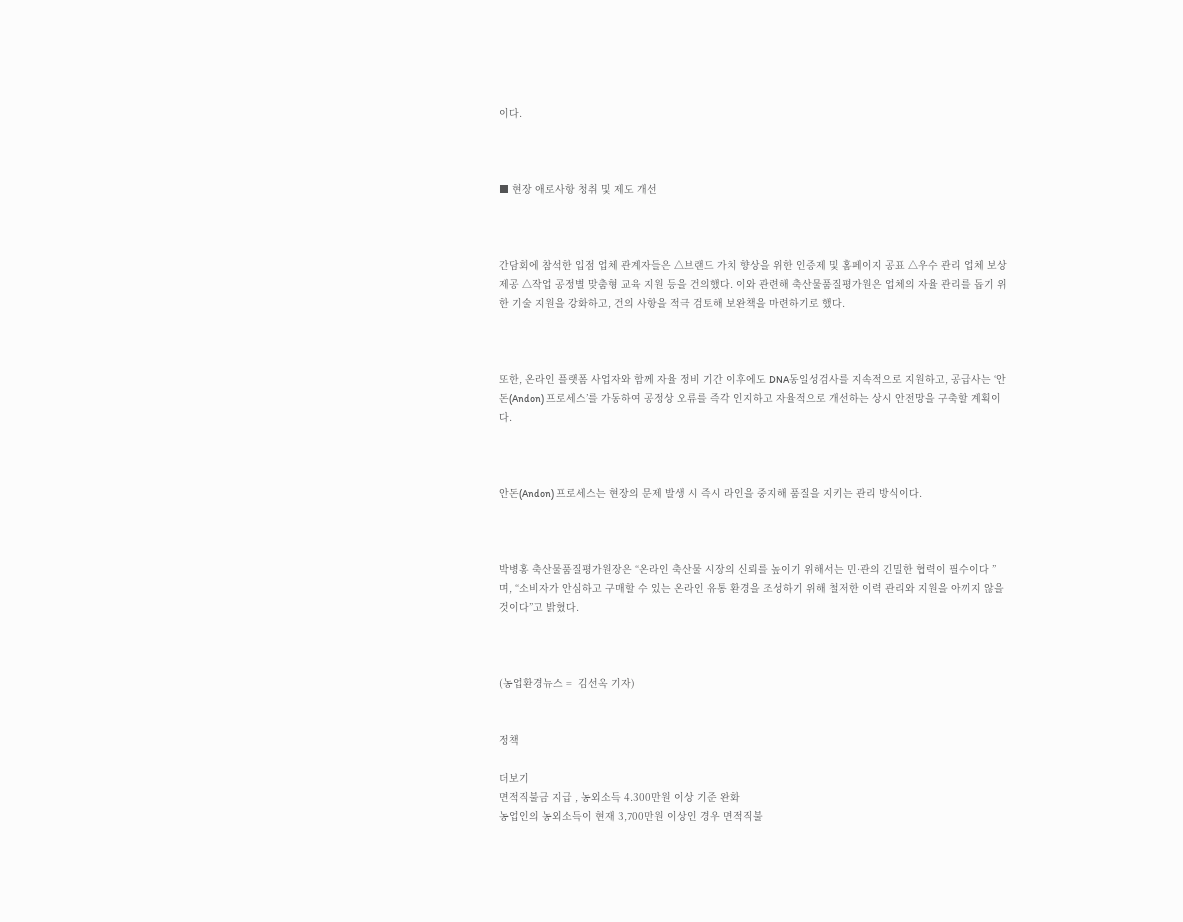이다.



■ 현장 애로사항 청취 및 제도 개선



간담회에 참석한 입점 업체 관계자들은 △브랜드 가치 향상을 위한 인증제 및 홈페이지 공표 △우수 관리 업체 보상 제공 △작업 공정별 맞춤형 교육 지원 등을 건의했다. 이와 관련해 축산물품질평가원은 업체의 자율 관리를 돕기 위한 기술 지원을 강화하고, 건의 사항을 적극 검토해 보완책을 마련하기로 했다.



또한, 온라인 플랫폼 사업자와 함께 자율 정비 기간 이후에도 DNA동일성검사를 지속적으로 지원하고, 공급사는 ‘안돈(Andon) 프로세스’를 가동하여 공정상 오류를 즉각 인지하고 자율적으로 개선하는 상시 안전망을 구축할 계획이다.



안돈(Andon) 프로세스는 현장의 문제 발생 시 즉시 라인을 중지해 품질을 지키는 관리 방식이다.



박병홍 축산물품질평가원장은 “온라인 축산물 시장의 신뢰를 높이기 위해서는 민·관의 긴밀한 협력이 필수이다 ”며, “소비자가 안심하고 구매할 수 있는 온라인 유통 환경을 조성하기 위해 철저한 이력 관리와 지원을 아끼지 않을 것이다”고 밝혔다.



(농업환경뉴스 =  김선옥 기자)


정책

더보기
면적직불금 지급 , 농외소득 4.300만원 이상 기준 완화
농업인의 농외소득이 현재 3,700만원 이상인 경우 면적직불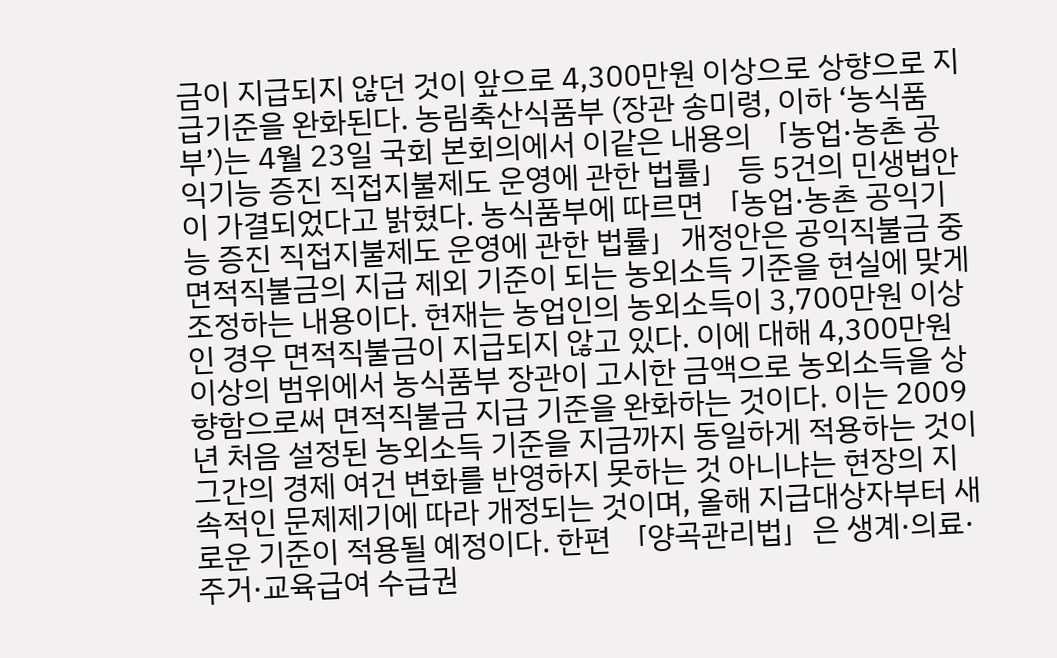금이 지급되지 않던 것이 앞으로 4,300만원 이상으로 상향으로 지급기준을 완화된다. 농림축산식품부 (장관 송미령, 이하 ‘농식품부’)는 4월 23일 국회 본회의에서 이같은 내용의 「농업·농촌 공익기능 증진 직접지불제도 운영에 관한 법률」 등 5건의 민생법안이 가결되었다고 밝혔다. 농식품부에 따르면 「농업·농촌 공익기능 증진 직접지불제도 운영에 관한 법률」개정안은 공익직불금 중 면적직불금의 지급 제외 기준이 되는 농외소득 기준을 현실에 맞게 조정하는 내용이다. 현재는 농업인의 농외소득이 3,700만원 이상인 경우 면적직불금이 지급되지 않고 있다. 이에 대해 4,300만원 이상의 범위에서 농식품부 장관이 고시한 금액으로 농외소득을 상향함으로써 면적직불금 지급 기준을 완화하는 것이다. 이는 2009년 처음 설정된 농외소득 기준을 지금까지 동일하게 적용하는 것이 그간의 경제 여건 변화를 반영하지 못하는 것 아니냐는 현장의 지속적인 문제제기에 따라 개정되는 것이며, 올해 지급대상자부터 새로운 기준이 적용될 예정이다. 한편 「양곡관리법」은 생계·의료·주거·교육급여 수급권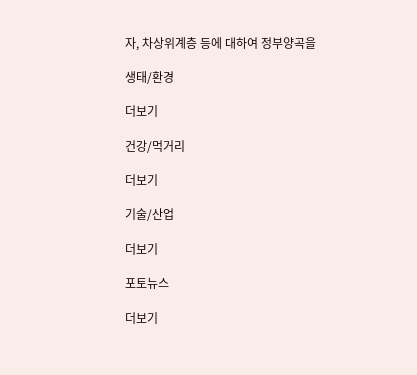자, 차상위계층 등에 대하여 정부양곡을

생태/환경

더보기

건강/먹거리

더보기

기술/산업

더보기

포토뉴스

더보기